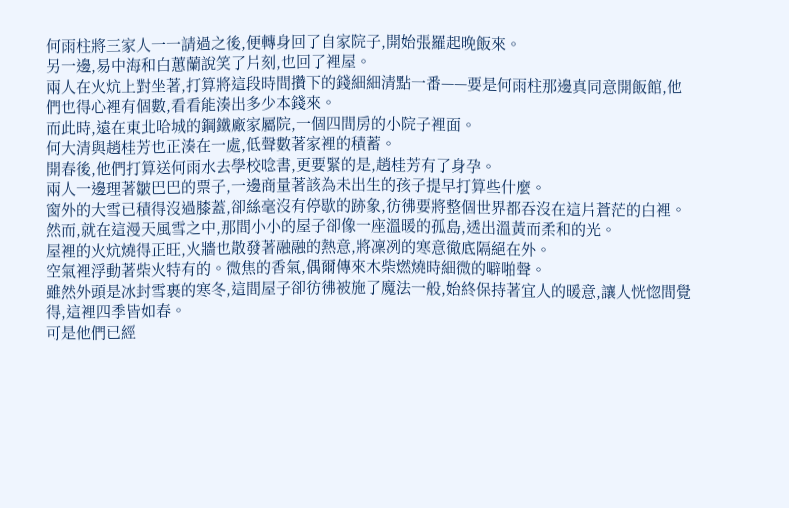何雨柱將三家人一一請過之後,便轉身回了自家院子,開始張羅起晚飯來。
另一邊,易中海和白蕙蘭說笑了片刻,也回了裡屋。
兩人在火炕上對坐著,打算將這段時間攢下的錢細細清點一番——要是何雨柱那邊真同意開飯館,他們也得心裡有個數,看看能湊出多少本錢來。
而此時,遠在東北哈城的鋼鐵廠家屬院,一個四間房的小院子裡面。
何大清與趙桂芳也正湊在一處,低聲數著家裡的積蓄。
開春後,他們打算送何雨水去學校唸書,更要緊的是,趙桂芳有了身孕。
兩人一邊理著皺巴巴的票子,一邊商量著該為未出生的孩子提早打算些什麼。
窗外的大雪已積得沒過膝蓋,卻絲毫沒有停歇的跡象,彷彿要將整個世界都吞沒在這片蒼茫的白裡。
然而,就在這漫天風雪之中,那間小小的屋子卻像一座溫暖的孤島,透出溫黃而柔和的光。
屋裡的火炕燒得正旺,火牆也散發著融融的熱意,將凜冽的寒意徹底隔絕在外。
空氣裡浮動著柴火特有的。微焦的香氣,偶爾傳來木柴燃燒時細微的噼啪聲。
雖然外頭是冰封雪裹的寒冬,這間屋子卻彷彿被施了魔法一般,始終保持著宜人的暖意,讓人恍惚間覺得,這裡四季皆如春。
可是他們已經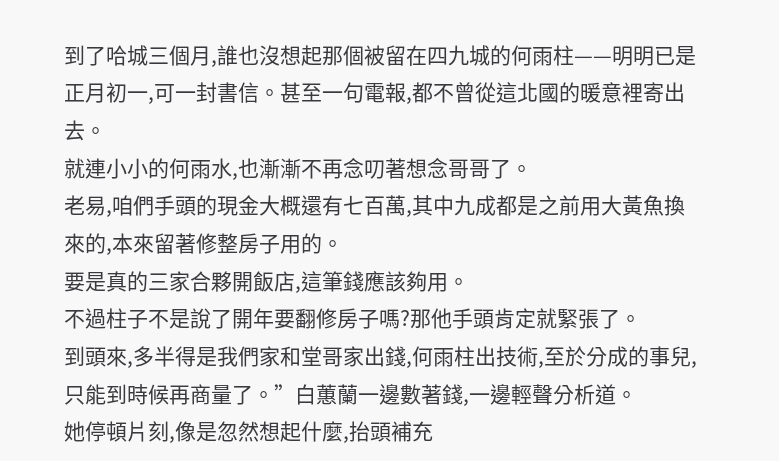到了哈城三個月,誰也沒想起那個被留在四九城的何雨柱——明明已是正月初一,可一封書信。甚至一句電報,都不曾從這北國的暖意裡寄出去。
就連小小的何雨水,也漸漸不再念叨著想念哥哥了。
老易,咱們手頭的現金大概還有七百萬,其中九成都是之前用大黃魚換來的,本來留著修整房子用的。
要是真的三家合夥開飯店,這筆錢應該夠用。
不過柱子不是說了開年要翻修房子嗎?那他手頭肯定就緊張了。
到頭來,多半得是我們家和堂哥家出錢,何雨柱出技術,至於分成的事兒,只能到時候再商量了。”白蕙蘭一邊數著錢,一邊輕聲分析道。
她停頓片刻,像是忽然想起什麼,抬頭補充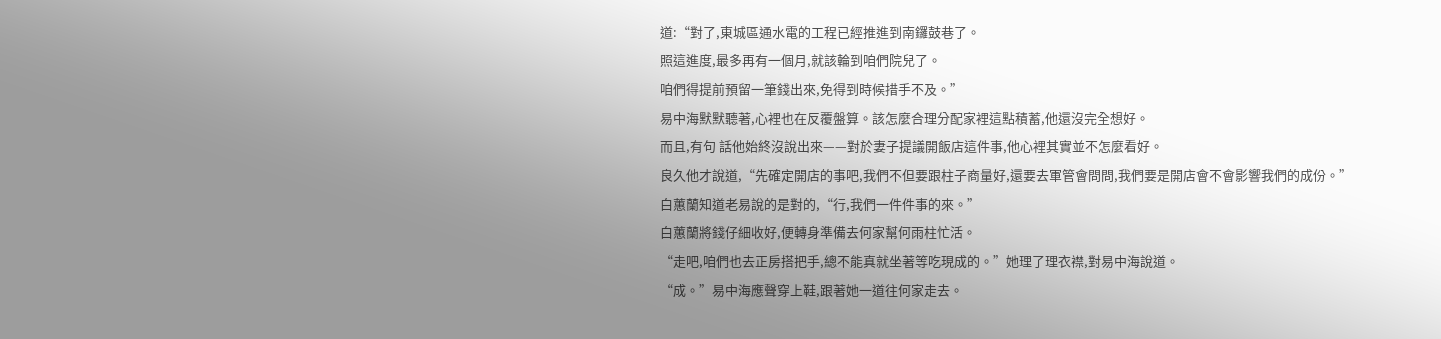道:“對了,東城區通水電的工程已經推進到南鑼鼓巷了。
照這進度,最多再有一個月,就該輪到咱們院兒了。
咱們得提前預留一筆錢出來,免得到時候措手不及。”
易中海默默聽著,心裡也在反覆盤算。該怎麼合理分配家裡這點積蓄,他還沒完全想好。
而且,有句 話他始終沒說出來——對於妻子提議開飯店這件事,他心裡其實並不怎麼看好。
良久他才說道,“先確定開店的事吧,我們不但要跟柱子商量好,還要去軍管會問問,我們要是開店會不會影響我們的成份。”
白蕙蘭知道老易說的是對的,“行,我們一件件事的來。”
白蕙蘭將錢仔細收好,便轉身準備去何家幫何雨柱忙活。
“走吧,咱們也去正房搭把手,總不能真就坐著等吃現成的。”她理了理衣襟,對易中海說道。
“成。”易中海應聲穿上鞋,跟著她一道往何家走去。